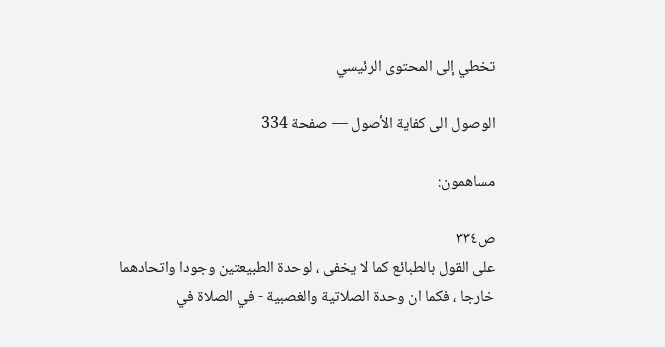تخطي إلى المحتوى الرئيسي

الوصول الى كفاية الأصول — صفحة 334

مساهمون:

ص٣٣٤
على القول بالطبائع كما لا يخفى ، لوحدة الطبيعتين وجودا واتحادهما خارجا ، فكما ان وحدة الصلاتية والغصبية - في الصلاة في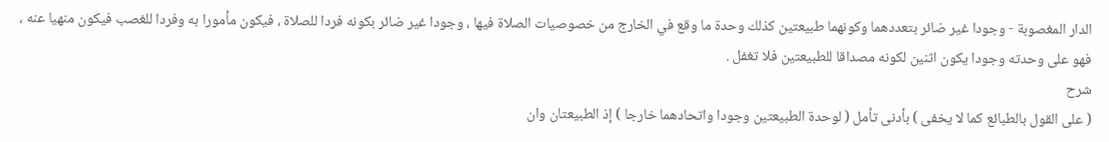الدار المغصوبة - وجودا غير ضائر بتعددهما وكونهما طبيعتين كذلك وحدة ما وقع في الخارج من خصوصيات الصلاة فيها ، وجودا غير ضائر بكونه فردا للصلاة ، فيكون مأمورا به وفردا للغصب فيكون منهيا عنه ، فهو على وحدته وجودا يكون اثنين لكونه مصداقا للطبيعتين فلا تغفل .
شرح
( على القول بالطبائع كما لا يخفى ) بأدنى تأمل ( لوحدة الطبيعتين وجودا واتحادهما خارجا ) إذ الطبيعتان وان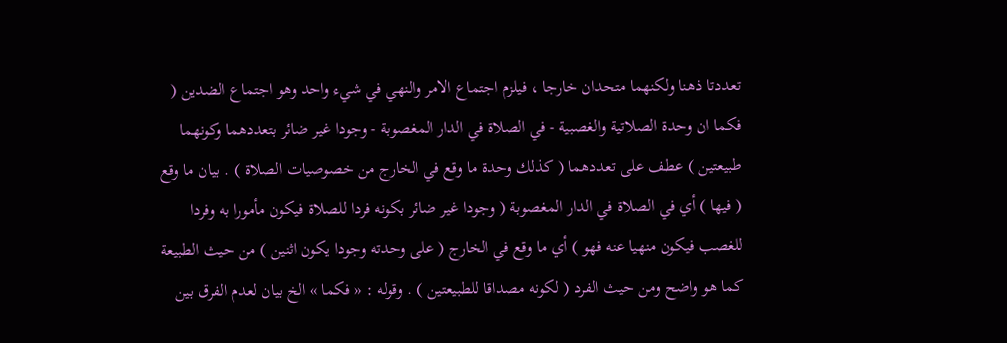تعددتا ذهنا ولكنهما متحدان خارجا ، فيلزم اجتماع الامر والنهي في شيء واحد وهو اجتماع الضدين ( فكما ان وحدة الصلاتية والغصبية - في الصلاة في الدار المغصوبة - وجودا غير ضائر بتعددهما وكونهما طبيعتين ) عطف على تعددهما ( كذلك وحدة ما وقع في الخارج من خصوصيات الصلاة ) . بيان ما وقع ( فيها ) أي في الصلاة في الدار المغصوبة ( وجودا غير ضائر بكونه فردا للصلاة فيكون مأمورا به وفردا للغصب فيكون منهيا عنه فهو ) أي ما وقع في الخارج ( على وحدته وجودا يكون اثنين ) من حيث الطبيعة كما هو واضح ومن حيث الفرد ( لكونه مصداقا للطبيعتين ) . وقوله : « فكما » الخ بيان لعدم الفرق بين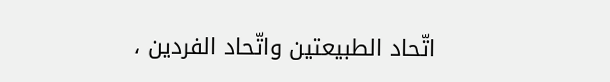اتّحاد الطبيعتين واتّحاد الفردين ،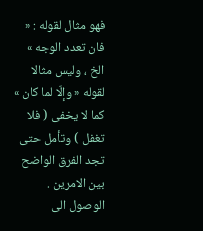فهو مثال لقوله : « فان تعدد الوجه » الخ ، وليس مثالا لقوله « وإلّا لما كان » كما لا يخفى ( فلا تغفل ) وتأمل حتى تجد الفرق الواضح بين الامرين .
الوصول الى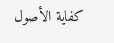كفاية الأصول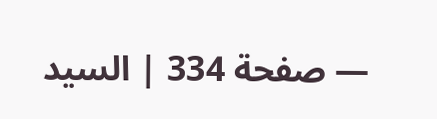— صفحة 334 | السيد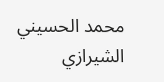محمد الحسيني الشيرازي